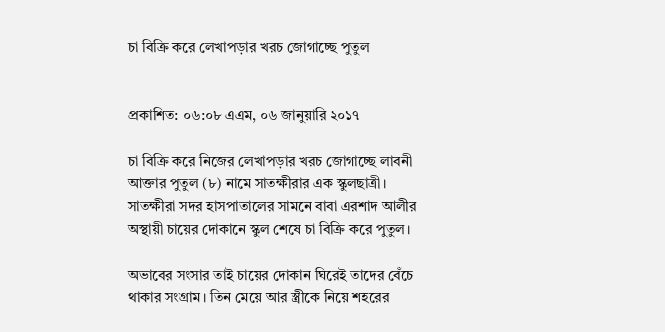চা বিক্রি করে লেখাপড়ার খরচ জোগাচ্ছে পুতুল


প্রকাশিত: ০৬:০৮ এএম, ০৬ জানুয়ারি ২০১৭

চা বিক্রি করে নিজের লেখাপড়ার খরচ জোগাচ্ছে লাবনী আক্তার পুতুল (৮) নামে সাতক্ষীরার এক স্কুলছাত্রী। সাতক্ষীরা সদর হাসপাতালের সামনে বাবা এরশাদ আলীর অস্থায়ী চায়ের দোকানে স্কুল শেষে চা বিক্রি করে পুতুল।

অভাবের সংসার তাই চায়ের দোকান ঘিরেই তাদের বেঁচে থাকার সংগ্রাম। তিন মেয়ে আর স্ত্রীকে নিয়ে শহরের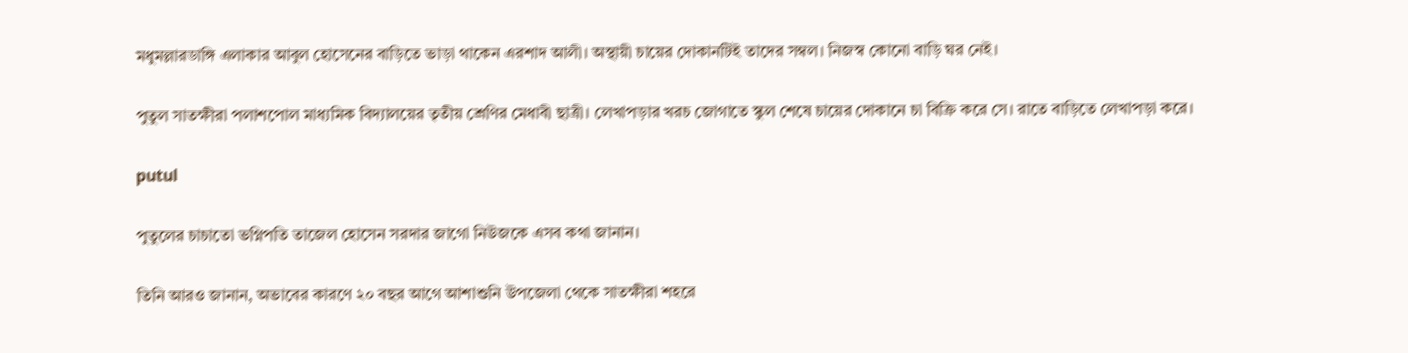মধুমল্লারডাঙ্গি এলাকার আবুল হোসেনের বাড়িতে ভাড়া থাকেন এরশাদ আলী। অস্থায়ী চায়ের দোকানটিই তাদের সম্বল। নিজস্ব কোনো বাড়ি ঘর নেই।

পুতুল সাতক্ষীরা পলাশপোল মাধ্যমিক বিদ্যালয়ের তৃতীয় শ্রেণির মেধাবী ছাত্রী। লেখাপড়ার খরচ জোগাতে স্কুল শেষে চায়ের দোকানে চা বিক্রি করে সে। রাতে বাড়িতে লেখাপড়া করে।

putul

পুতুলের চাচাতো ভগ্নিপতি তাজেল হোসেন সরদার জাগো নিউজকে এসব কথা জানান।

তিনি আরও জানান, অভাবের কারণে ২০ বছর আগে আশাশুনি উপজেলা থেকে সাতক্ষীরা শহরে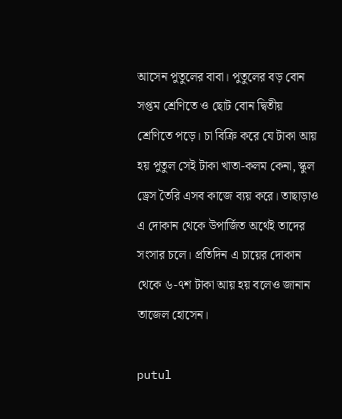আসেন পুতুলের বাবা। পুতুলের বড় বোন সপ্তম শ্রেণিতে ও ছোট বোন দ্বিতীয় শ্রেণিতে পড়ে। চা বিক্রি করে যে টাকা আয় হয় পুতুল সেই টাকা খাতা-কলম কেনা, স্কুল ড্রেস তৈরি এসব কাজে ব্যয় করে। তাছাড়াও এ দোকান থেকে উপার্জিত অর্থেই তাদের সংসার চলে। প্রতিদিন এ চায়ের দোকান থেকে ৬-৭শ টাকা আয় হয় বলেও জানান তাজেল হোসেন।

putul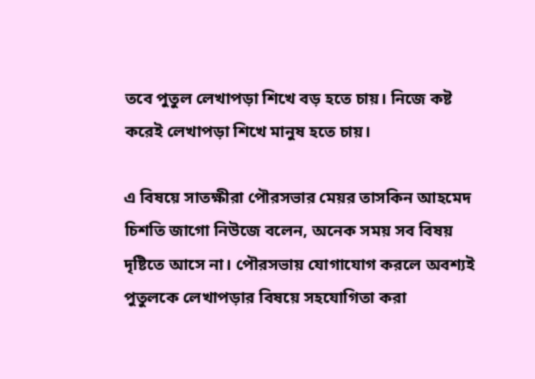তবে পুতুল লেখাপড়া শিখে বড় হতে চায়। নিজে কষ্ট করেই লেখাপড়া শিখে মানুষ হতে চায়।

এ বিষয়ে সাতক্ষীরা পৌরসভার মেয়র তাসকিন আহমেদ চিশতি জাগো নিউজে বলেন, অনেক সময় সব বিষয় দৃষ্টিতে আসে না। পৌরসভায় যোগাযোগ করলে অবশ্যই পুতুলকে লেখাপড়ার বিষয়ে সহযোগিতা করা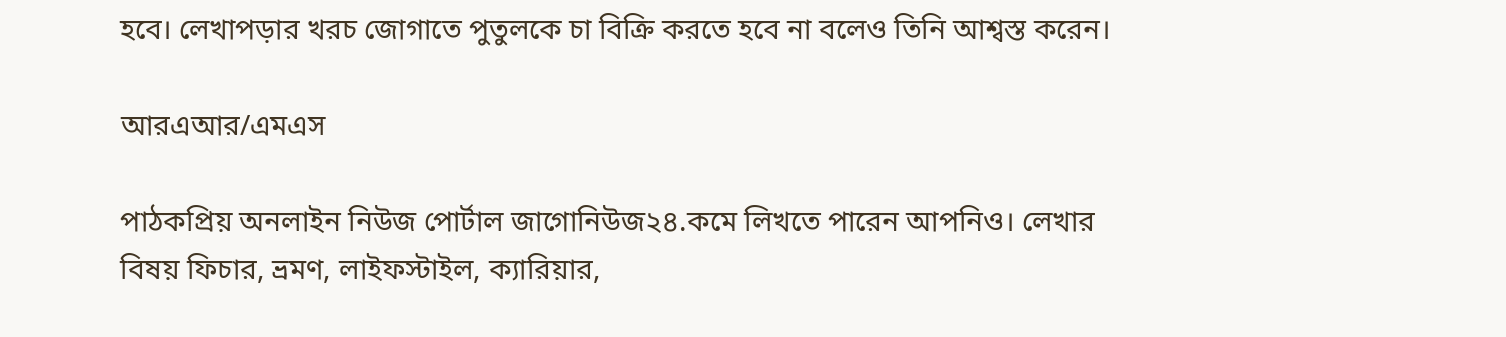হবে। লেখাপড়ার খরচ জোগাতে পুতুলকে চা বিক্রি করতে হবে না বলেও তিনি আশ্বস্ত করেন।

আরএআর/এমএস

পাঠকপ্রিয় অনলাইন নিউজ পোর্টাল জাগোনিউজ২৪.কমে লিখতে পারেন আপনিও। লেখার বিষয় ফিচার, ভ্রমণ, লাইফস্টাইল, ক্যারিয়ার,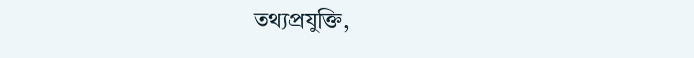তথ্যপ্রযুক্তি,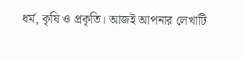ধর্ম, কৃষি ও প্রকৃতি। আজই আপনার লেখাটি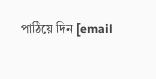পাঠিয়ে দিন [email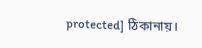protected] ঠিকানায়।